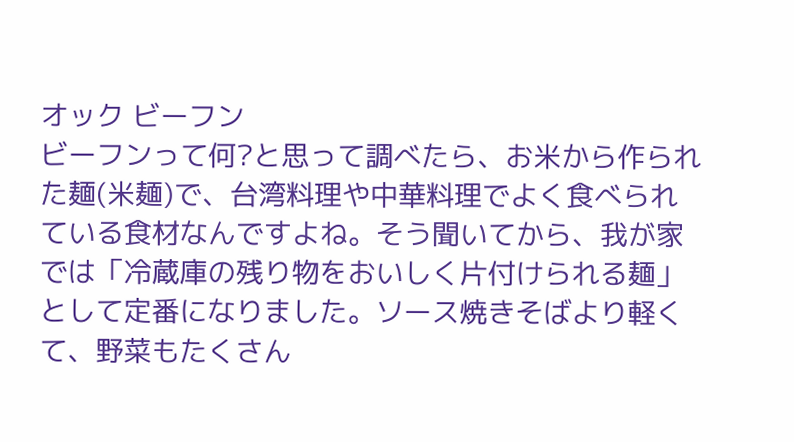オック ビーフン
ビーフンって何?と思って調べたら、お米から作られた麺(米麺)で、台湾料理や中華料理でよく食べられている食材なんですよね。そう聞いてから、我が家では「冷蔵庫の残り物をおいしく片付けられる麺」として定番になりました。ソース焼きそばより軽くて、野菜もたくさん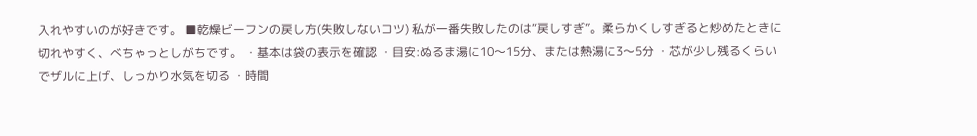入れやすいのが好きです。 ■乾燥ビーフンの戻し方(失敗しないコツ) 私が一番失敗したのは“戻しすぎ”。柔らかくしすぎると炒めたときに切れやすく、べちゃっとしがちです。 ・基本は袋の表示を確認 ・目安:ぬるま湯に10〜15分、または熱湯に3〜5分 ・芯が少し残るくらいでザルに上げ、しっかり水気を切る ・時間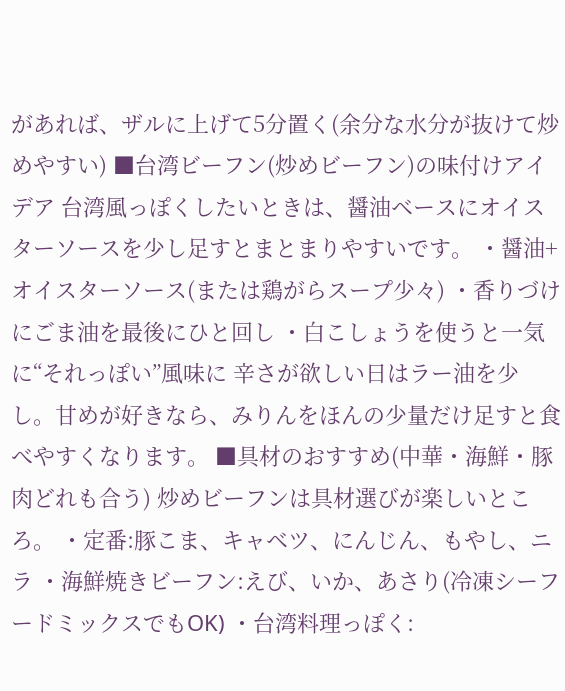があれば、ザルに上げて5分置く(余分な水分が抜けて炒めやすい) ■台湾ビーフン(炒めビーフン)の味付けアイデア 台湾風っぽくしたいときは、醤油ベースにオイスターソースを少し足すとまとまりやすいです。 ・醤油+オイスターソース(または鶏がらスープ少々) ・香りづけにごま油を最後にひと回し ・白こしょうを使うと一気に“それっぽい”風味に 辛さが欲しい日はラー油を少し。甘めが好きなら、みりんをほんの少量だけ足すと食べやすくなります。 ■具材のおすすめ(中華・海鮮・豚肉どれも合う) 炒めビーフンは具材選びが楽しいところ。 ・定番:豚こま、キャベツ、にんじん、もやし、ニラ ・海鮮焼きビーフン:えび、いか、あさり(冷凍シーフードミックスでもOK) ・台湾料理っぽく: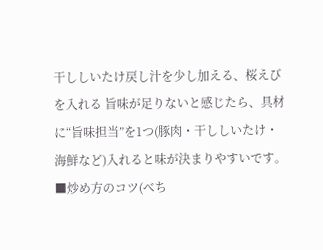干ししいたけ戻し汁を少し加える、桜えびを入れる 旨味が足りないと感じたら、具材に“旨味担当”を1つ(豚肉・干ししいたけ・海鮮など)入れると味が決まりやすいです。 ■炒め方のコツ(べち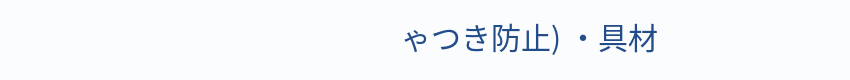ゃつき防止) ・具材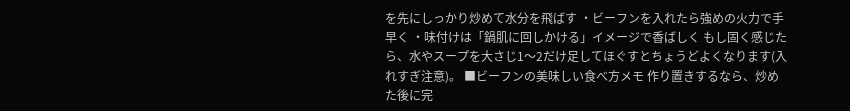を先にしっかり炒めて水分を飛ばす ・ビーフンを入れたら強めの火力で手早く ・味付けは「鍋肌に回しかける」イメージで香ばしく もし固く感じたら、水やスープを大さじ1〜2だけ足してほぐすとちょうどよくなります(入れすぎ注意)。 ■ビーフンの美味しい食べ方メモ 作り置きするなら、炒めた後に完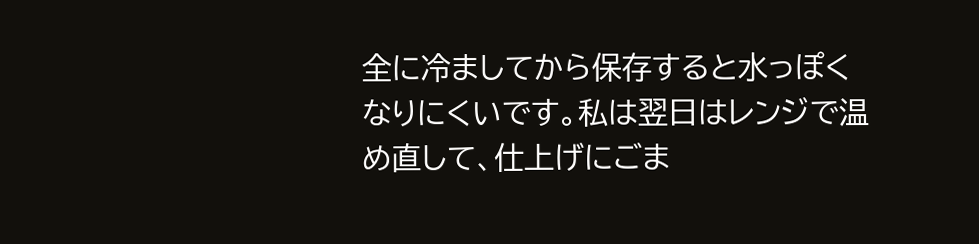全に冷ましてから保存すると水っぽくなりにくいです。私は翌日はレンジで温め直して、仕上げにごま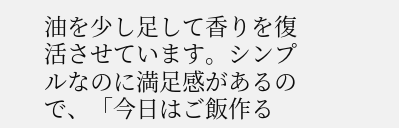油を少し足して香りを復活させています。シンプルなのに満足感があるので、「今日はご飯作る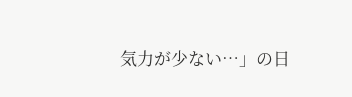気力が少ない…」の日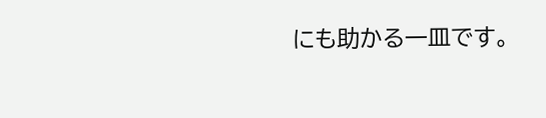にも助かる一皿です。